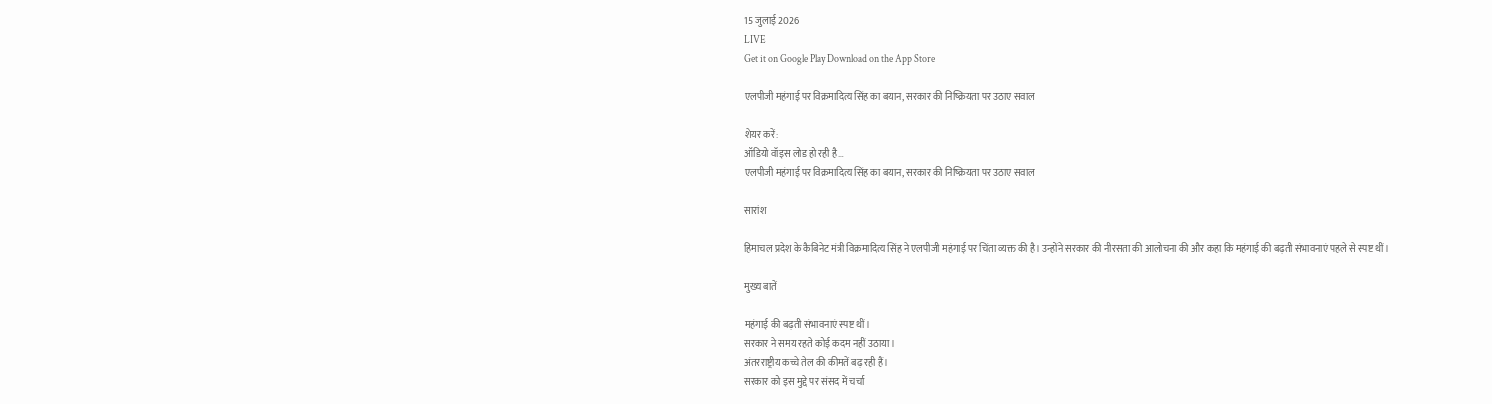15 जुलाई 2026
LIVE
Get it on Google Play Download on the App Store

एलपीजी महंगाई पर विक्रमादित्य सिंह का बयान, सरकार की निष्क्रियता पर उठाए सवाल

शेयर करें:
ऑडियो वॉइस लोड हो रही है…
एलपीजी महंगाई पर विक्रमादित्य सिंह का बयान, सरकार की निष्क्रियता पर उठाए सवाल

सारांश

हिमाचल प्रदेश के कैबिनेट मंत्री विक्रमादित्य सिंह ने एलपीजी महंगाई पर चिंता व्यक्त की है। उन्होंने सरकार की नीरसता की आलोचना की और कहा कि महंगाई की बढ़ती संभावनाएं पहले से स्पष्ट थीं।

मुख्य बातें

महंगाई की बढ़ती संभावनाएं स्पष्ट थीं।
सरकार ने समय रहते कोई कदम नहीं उठाया।
अंतरराष्ट्रीय कच्चे तेल की कीमतें बढ़ रही हैं।
सरकार को इस मुद्दे पर संसद में चर्चा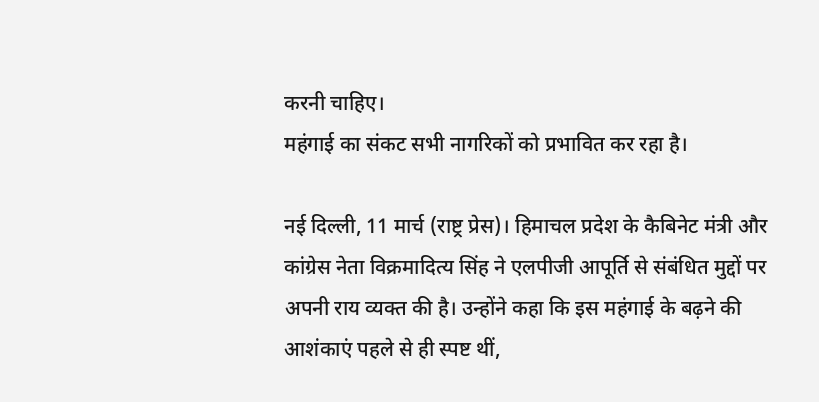करनी चाहिए।
महंगाई का संकट सभी नागरिकों को प्रभावित कर रहा है।

नई दिल्ली, 11 मार्च (राष्ट्र प्रेस)। हिमाचल प्रदेश के कैबिनेट मंत्री और कांग्रेस नेता विक्रमादित्य सिंह ने एलपीजी आपूर्ति से संबंधित मुद्दों पर अपनी राय व्यक्त की है। उन्होंने कहा कि इस महंगाई के बढ़ने की आशंकाएं पहले से ही स्पष्ट थीं,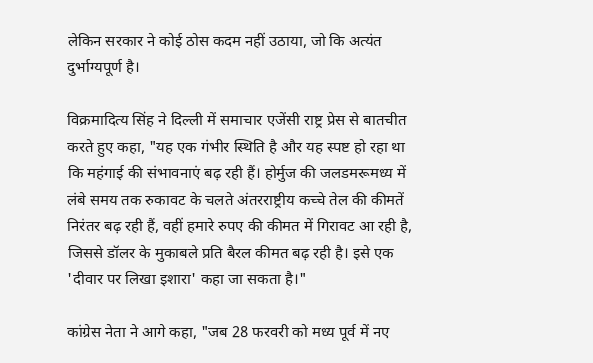लेकिन सरकार ने कोई ठोस कदम नहीं उठाया, जो कि अत्यंत दुर्भाग्यपूर्ण है।

विक्रमादित्य सिंह ने दिल्ली में समाचार एजेंसी राष्ट्र प्रेस से बातचीत करते हुए कहा, "यह एक गंभीर स्थिति है और यह स्पष्ट हो रहा था कि महंगाई की संभावनाएं बढ़ रही हैं। होर्मुज की जलडमरूमध्य में लंबे समय तक रुकावट के चलते अंतरराष्ट्रीय कच्चे तेल की कीमतें निरंतर बढ़ रही हैं, वहीं हमारे रुपए की कीमत में गिरावट आ रही है, जिससे डॉलर के मुकाबले प्रति बैरल कीमत बढ़ रही है। इसे एक 'दीवार पर लिखा इशारा' कहा जा सकता है।"

कांग्रेस नेता ने आगे कहा, "जब 28 फरवरी को मध्य पूर्व में नए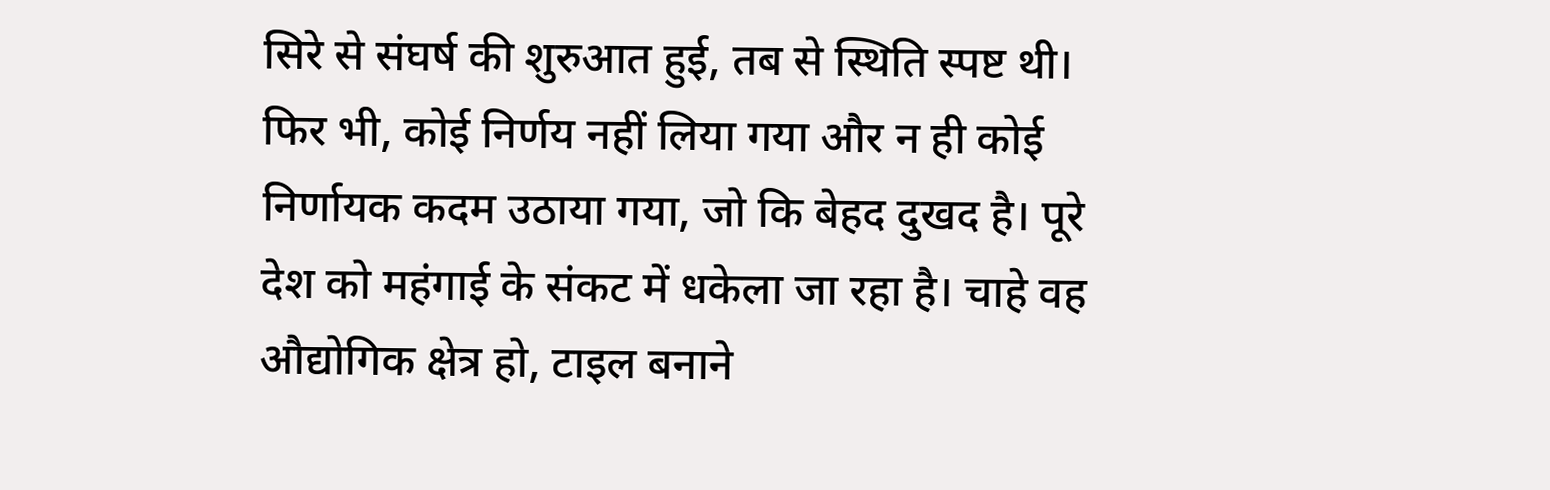सिरे से संघर्ष की शुरुआत हुई, तब से स्थिति स्पष्ट थी। फिर भी, कोई निर्णय नहीं लिया गया और न ही कोई निर्णायक कदम उठाया गया, जो कि बेहद दुखद है। पूरे देश को महंगाई के संकट में धकेला जा रहा है। चाहे वह औद्योगिक क्षेत्र हो, टाइल बनाने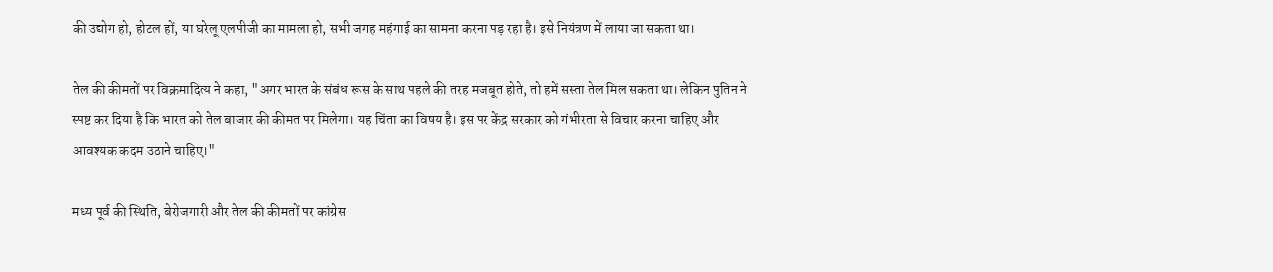की उद्योग हो, होटल हों, या घरेलू एलपीजी का मामला हो, सभी जगह महंगाई का सामना करना पड़ रहा है। इसे नियंत्रण में लाया जा सकता था।

तेल की कीमतों पर विक्रमादित्य ने कहा, "अगर भारत के संबंध रूस के साथ पहले की तरह मजबूत होते, तो हमें सस्ता तेल मिल सकता था। लेकिन पुतिन ने स्पष्ट कर दिया है कि भारत को तेल बाजार की कीमत पर मिलेगा। यह चिंता का विषय है। इस पर केंद्र सरकार को गंभीरता से विचार करना चाहिए और आवश्यक कदम उठाने चाहिए।"

मध्य पूर्व की स्थिति, बेरोजगारी और तेल की कीमतों पर कांग्रेस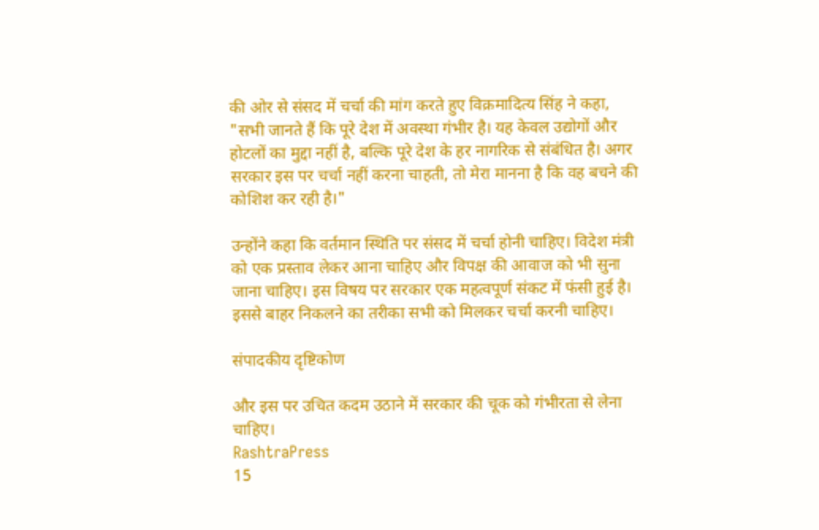की ओर से संसद में चर्चा की मांग करते हुए विक्रमादित्य सिंह ने कहा, "सभी जानते हैं कि पूरे देश में अवस्था गंभीर है। यह केवल उद्योगों और होटलों का मुद्दा नहीं है, बल्कि पूरे देश के हर नागरिक से संबंधित है। अगर सरकार इस पर चर्चा नहीं करना चाहती, तो मेरा मानना है कि वह बचने की कोशिश कर रही है।"

उन्होंने कहा कि वर्तमान स्थिति पर संसद में चर्चा होनी चाहिए। विदेश मंत्री को एक प्रस्ताव लेकर आना चाहिए और विपक्ष की आवाज को भी सुना जाना चाहिए। इस विषय पर सरकार एक महत्वपूर्ण संकट में फंसी हुई है। इससे बाहर निकलने का तरीका सभी को मिलकर चर्चा करनी चाहिए।

संपादकीय दृष्टिकोण

और इस पर उचित कदम उठाने में सरकार की चूक को गंभीरता से लेना चाहिए।
RashtraPress
15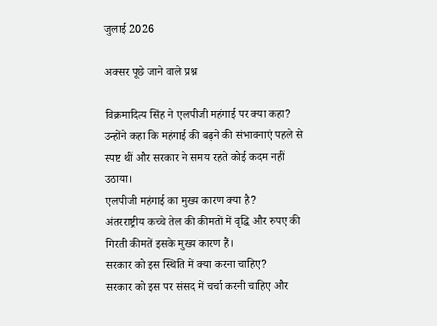जुलाई 2026

अक्सर पूछे जाने वाले प्रश्न

विक्रमादित्य सिंह ने एलपीजी महंगाई पर क्या कहा?
उन्होंने कहा कि महंगाई की बढ़ने की संभावनाएं पहले से स्पष्ट थीं और सरकार ने समय रहते कोई कदम नहीं उठाया।
एलपीजी महंगाई का मुख्य कारण क्या है?
अंतरराष्ट्रीय कच्चे तेल की कीमतों में वृद्धि और रुपए की गिरती कीमतें इसके मुख्य कारण हैं।
सरकार को इस स्थिति में क्या करना चाहिए?
सरकार को इस पर संसद में चर्चा करनी चाहिए और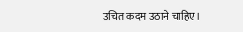उचित कदम उठाने चाहिए।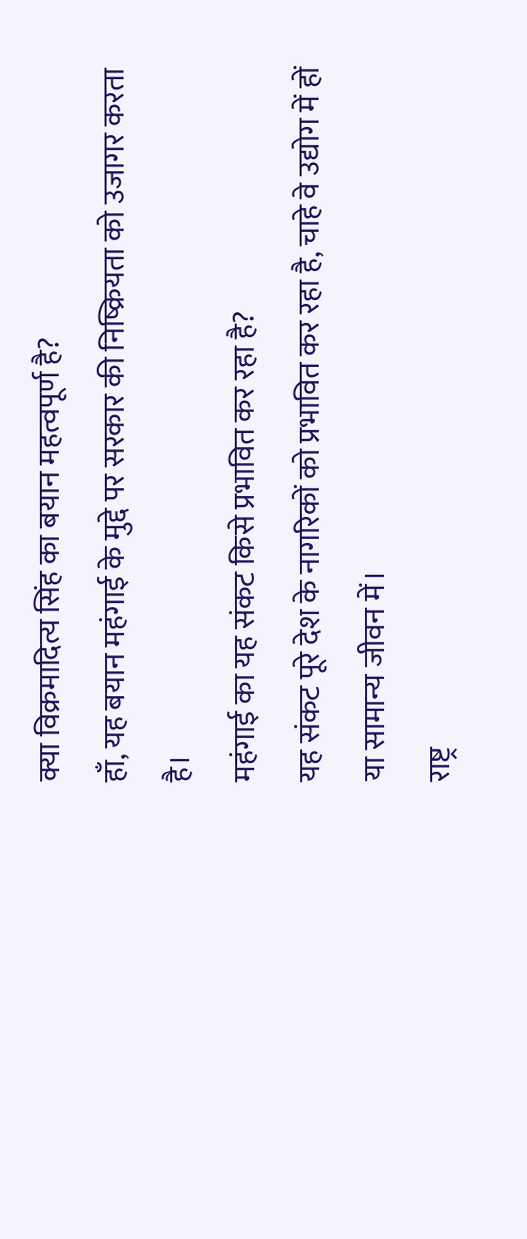क्या विक्रमादित्य सिंह का बयान महत्वपूर्ण है?
हाँ, यह बयान महंगाई के मुद्दे पर सरकार की निष्क्रियता को उजागर करता है।
महंगाई का यह संकट किसे प्रभावित कर रहा है?
यह संकट पूरे देश के नागरिकों को प्रभावित कर रहा है, चाहे वे उद्योग में हों या सामान्य जीवन में।
राष्ट्र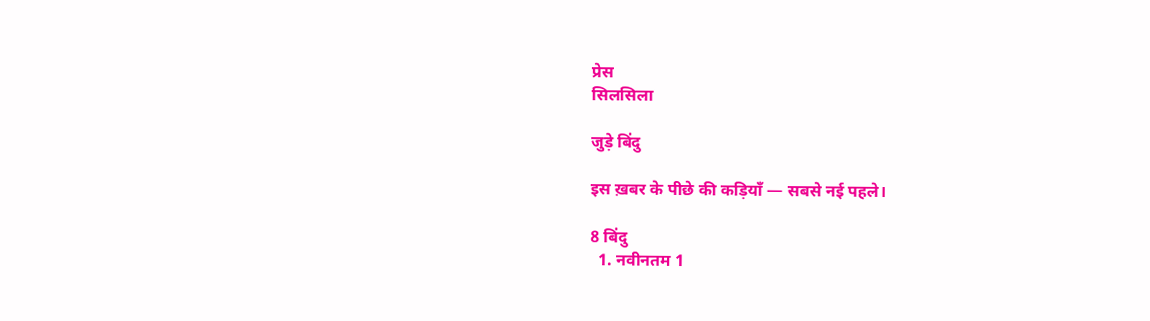प्रेस
सिलसिला

जुड़े बिंदु

इस ख़बर के पीछे की कड़ियाँ — सबसे नई पहले।

8 बिंदु
  1. नवीनतम 1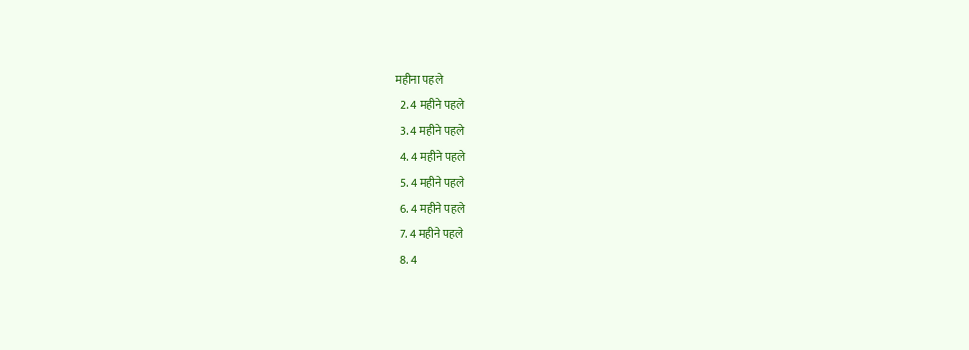महीना पहले
  2. 4 महीने पहले
  3. 4 महीने पहले
  4. 4 महीने पहले
  5. 4 महीने पहले
  6. 4 महीने पहले
  7. 4 महीने पहले
  8. 4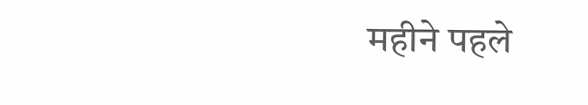महीने पहले